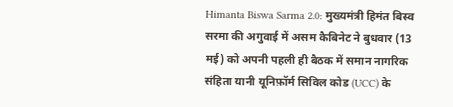Himanta Biswa Sarma 2.0: मुख्यमंत्री हिमंत बिस्व सरमा की अगुवाई में असम कैबिनेट ने बुधवार (13 मई) को अपनी पहली ही बैठक में समान नागरिक संहिता यानी यूनिफ़ॉर्म सिविल कोड (UCC) के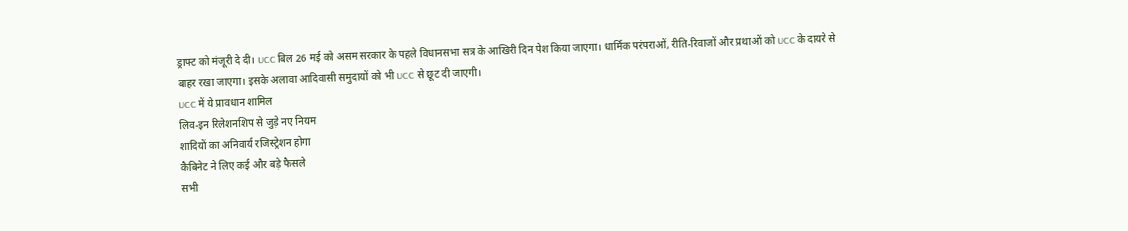ड्राफ्ट को मंजूरी दे दी। UCC बिल 26 मई को असम सरकार के पहले विधानसभा सत्र के आखिरी दिन पेश किया जाएगा। धार्मिक परंपराओं, रीति-रिवाजों और प्रथाओं को UCC के दायरे से बाहर रखा जाएगा। इसके अलावा आदिवासी समुदायों को भी UCC से छूट दी जाएगी।
UCC में ये प्रावधान शामिल
लिव-इन रिलेशनशिप से जुड़े नए नियम
शादियों का अनिवार्य रजिस्ट्रेशन होगा
कैबिनेट ने लिए कई और बड़े फैसले
सभी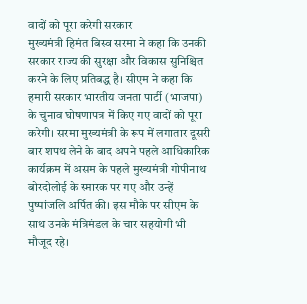वादों को पूरा करेगी सरकार
मुख्यमंत्री हिमंत बिस्व सरमा ने कहा कि उनकी सरकार राज्य की सुरक्षा और विकास सुनिश्चित करने के लिए प्रतिबद्ध है। सीएम ने कहा कि हमारी सरकार भारतीय जनता पार्टी (भाजपा) के चुनाव घोषणापत्र में किए गए वादों को पूरा करेगी। सरमा मुख्यमंत्री के रूप में लगातार दूसरी बार शपथ लेने के बाद अपने पहले आधिकारिक कार्यक्रम में असम के पहले मुख्यमंत्री गोपीनाथ बोरदोलोई के स्मारक पर गए और उन्हें पुष्पांजलि अर्पित की। इस मौके पर सीएम के साथ उनके मंत्रिमंडल के चार सहयोगी भी मौजूद रहे।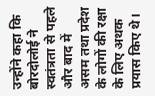उन्होंने कहा कि बोरदोलोई ने स्वतंत्रता से पहले और बाद में असम तथा प्रदेश के लोगों की रक्षा के लिए अथक प्रयास किए थे।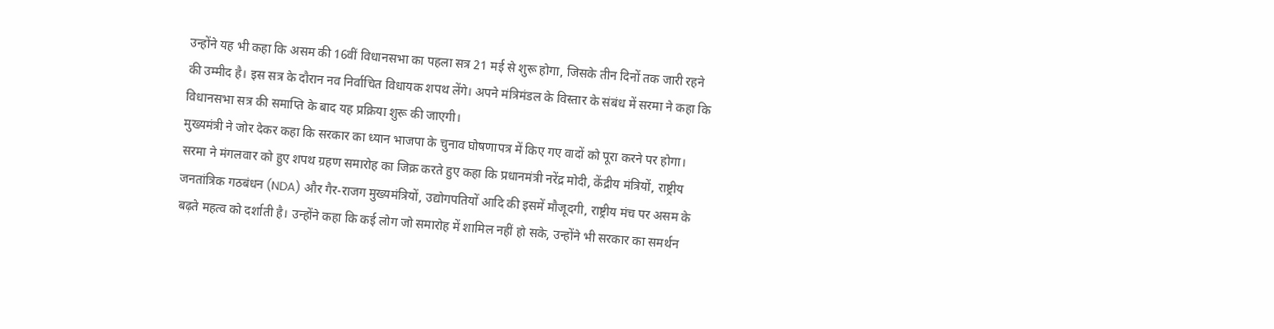उन्होंने यह भी कहा कि असम की 16वीं विधानसभा का पहला सत्र 21 मई से शुरू होगा, जिसके तीन दिनों तक जारी रहने की उम्मीद है। इस सत्र के दौरान नव निर्वाचित विधायक शपथ लेंगे। अपने मंत्रिमंडल के विस्तार के संबंध में सरमा ने कहा कि विधानसभा सत्र की समाप्ति के बाद यह प्रक्रिया शुरू की जाएगी।
मुख्यमंत्री ने जोर देकर कहा कि सरकार का ध्यान भाजपा के चुनाव घोषणापत्र में किए गए वादों को पूरा करने पर होगा। सरमा ने मंगलवार को हुए शपथ ग्रहण समारोह का जिक्र करते हुए कहा कि प्रधानमंत्री नरेंद्र मोदी, केंद्रीय मंत्रियों, राष्ट्रीय जनतांत्रिक गठबंधन (NDA) और गैर-राजग मुख्यमंत्रियों, उद्योगपतियों आदि की इसमें मौजूदगी, राष्ट्रीय मंच पर असम के बढ़ते महत्व को दर्शाती है। उन्होंने कहा कि कई लोग जो समारोह में शामिल नहीं हो सके, उन्होंने भी सरकार का समर्थन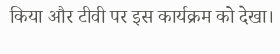किया और टीवी पर इस कार्यक्रम को देखा।